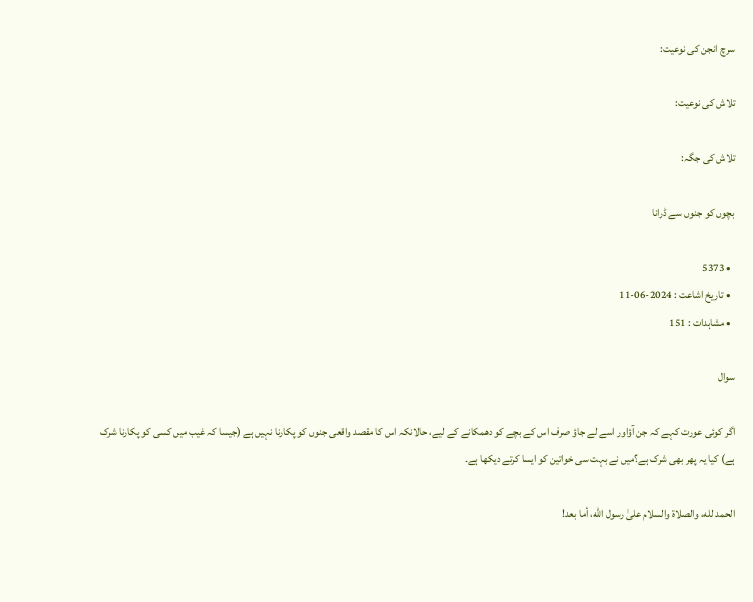سرچ انجن کی نوعیت:

تلاش کی نوعیت:

تلاش کی جگہ:

بچوں کو جنوں سے ڈرانا

  • 5373
  • تاریخ اشاعت : 2024-06-11
  • مشاہدات : 151

سوال

اگر کوئی عورت کہے کہ جن آؤاور اسے لے جاؤ صرف اس کے بچے کو دھمکانے کے لیے، حالانکہ اس کا مقصد واقعی جنوں کو پکارنا نہیں ہے (جیسا کہ غیب میں کسی کو پکارنا شرک ہے) کیا یہ پھر بھی شرک ہے؟میں نے بہت سی خواتین کو ایسا کرتے دیکھا ہے۔

الحمد لله، والصلاة والسلام علىٰ رسول الله، أما بعد!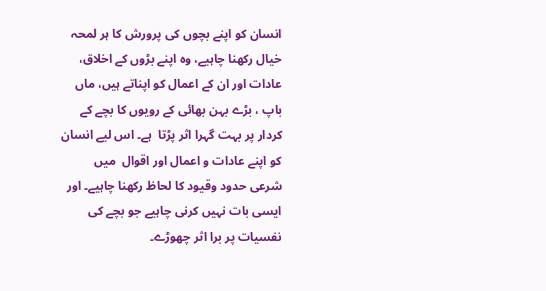انسان کو اپنے بچوں کی پرورش کا ہر لمحہ خیال رکھنا چاہیے، وہ اپنے بڑوں کے اخلاق، عادات اور ان کے اعمال کو اپناتے ہیں، ماں باپ ، بڑے بہن بھائی کے رویوں کا بچے کے کردار پر بہت گہرا اثر پڑتا  ہے۔ اس لیے انسان کو اپنے عادات و اعمال اور اقوال  میں شرعی حدود وقیود کا لحاظ رکھنا چاہیے۔ اور ایسی بات نہیں کرنی چاہیے جو بچے کی نفسیات پر برا اثر چھوڑے۔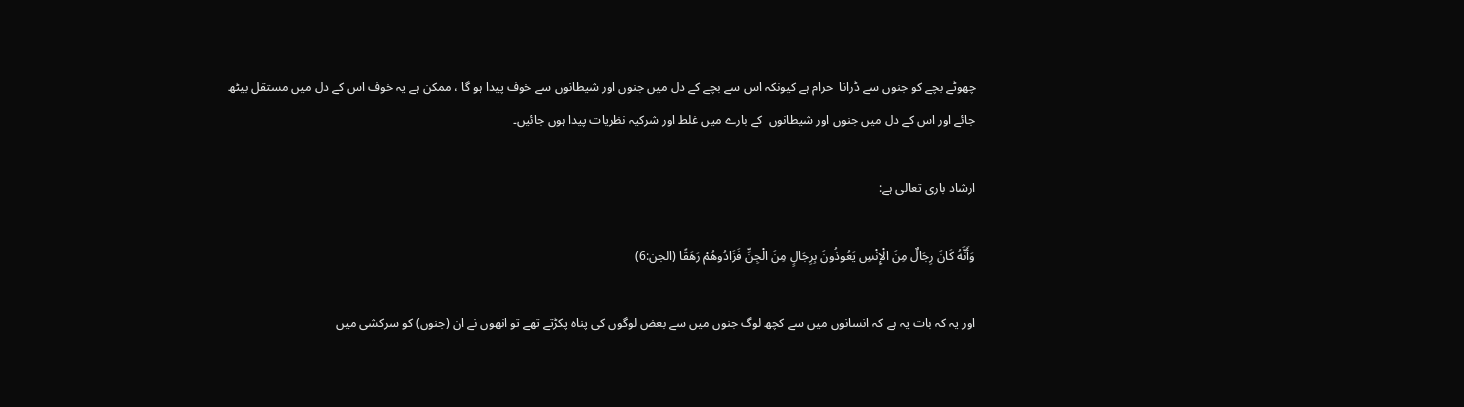چھوٹے بچے کو جنوں سے ڈرانا  حرام ہے کیونکہ اس سے بچے کے دل میں جنوں اور شیطانوں سے خوف پیدا ہو گا ، ممکن ہے یہ خوف اس کے دل میں مستقل بیٹھ جائے اور اس کے دل میں جنوں اور شیطانوں  کے بارے میں غلط اور شرکیہ نظریات پیدا ہوں جائیں۔

ارشاد باری تعالی ہے:

وَأَنَّهُ كَانَ رِجَالٌ مِنَ الْإِنْسِ يَعُوذُونَ بِرِجَالٍ مِنَ الْجِنِّ فَزَادُوهُمْ رَهَقًا (الجن:6)

اور یہ کہ بات یہ ہے کہ انسانوں میں سے کچھ لوگ جنوں میں سے بعض لوگوں کی پناہ پکڑتے تھے تو انھوں نے ان (جنوں) کو سرکشی میں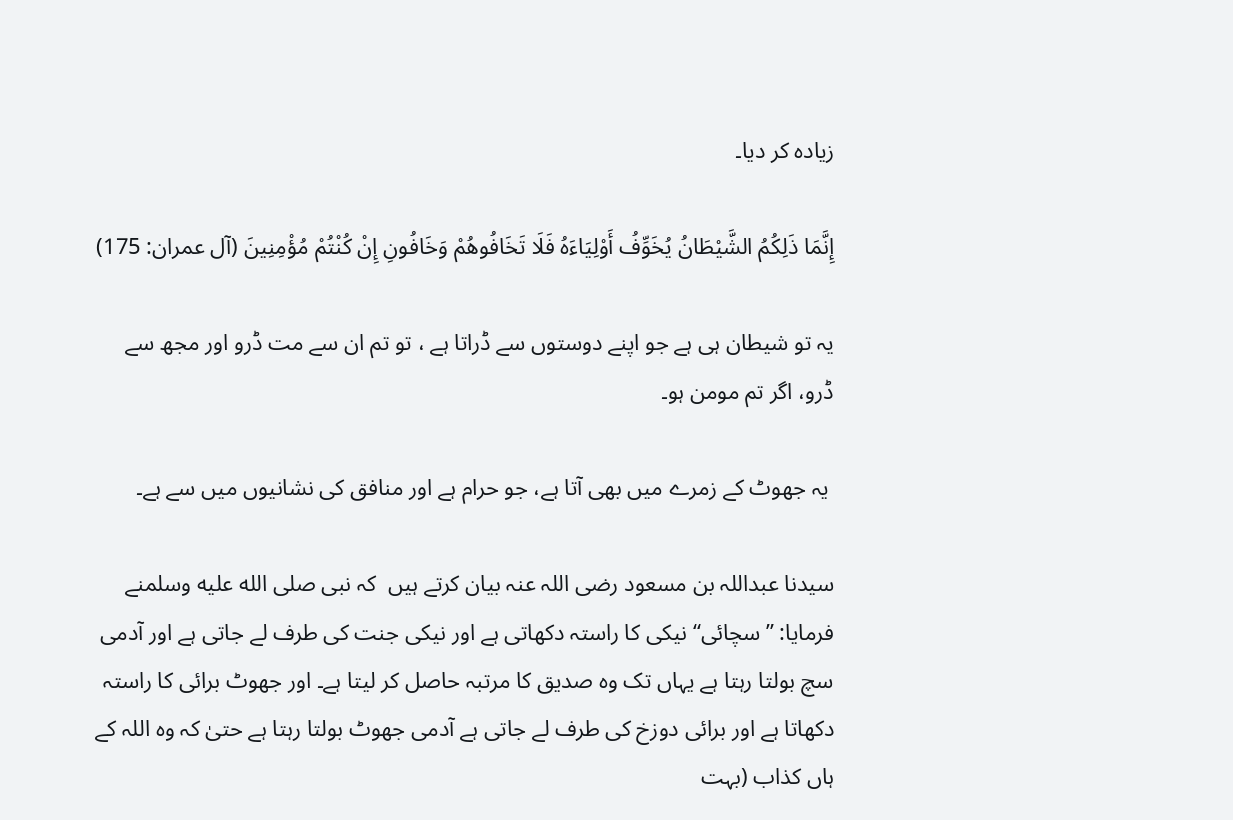زیادہ کر دیا۔

إِنَّمَا ذَلِكُمُ الشَّيْطَانُ يُخَوِّفُ أَوْلِيَاءَهُ فَلَا تَخَافُوهُمْ وَخَافُونِ إِنْ كُنْتُمْ مُؤْمِنِينَ (آل عمران: 175)

یہ تو شیطان ہی ہے جو اپنے دوستوں سے ڈراتا ہے ، تو تم ان سے مت ڈرو اور مجھ سے ڈرو، اگر تم مومن ہو۔

 یہ جھوٹ کے زمرے میں بھی آتا ہے، جو حرام ہے اور منافق کی نشانیوں میں سے ہے۔

سيدنا عبداللہ بن مسعود رضی اللہ عنہ بیان کرتے ہیں  کہ نبی صلى الله عليه وسلمنے فرمایا: ”سچائی“ نیکی کا راستہ دکھاتی ہے اور نیکی جنت کی طرف لے جاتی ہے اور آدمی سچ بولتا رہتا ہے یہاں تک وہ صدیق کا مرتبہ حاصل کر لیتا ہے۔ اور جھوٹ برائی کا راستہ دکھاتا ہے اور برائی دوزخ کی طرف لے جاتی ہے آدمی جھوٹ بولتا رہتا ہے حتیٰ کہ وہ اللہ کے ہاں کذاب (بہت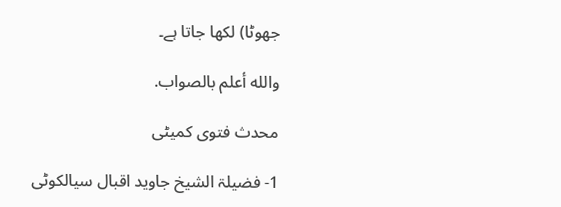جھوٹا) لکھا جاتا ہے۔

والله أعلم بالصواب.

محدث فتوی کمیٹی

1- فضیلۃ الشیخ جاوید اقبال سیالکوٹی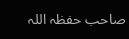صاحب حفظہ اللہ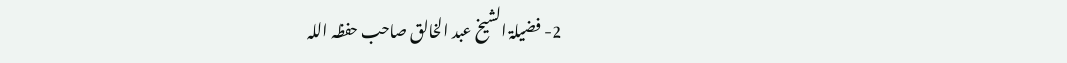2- فضیلۃ الشیخ عبد الخالق صاحب حفظہ اللہ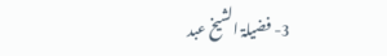3- فضیلۃ الشیخ عبد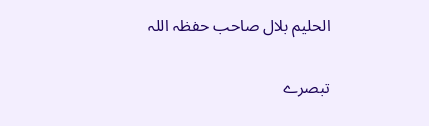الحلیم بلال صاحب حفظہ اللہ

تبصرے